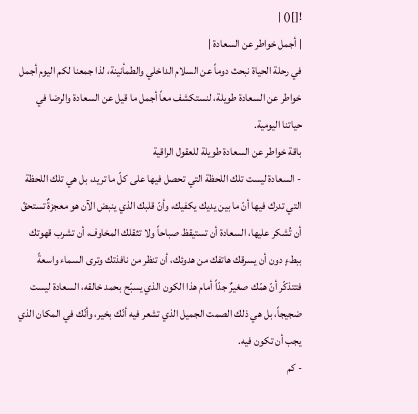![]() |
| أجمل خواطر عن السعادة |
في رحلة الحياة نبحث دوماً عن السلام الداخلي والطمأنينة، لذا جمعنا لكم اليوم أجمل خواطر عن السعادة طويلة، لنستكشف معاً أجمل ما قيل عن السعادة والرضا في حياتنا اليومية.
باقة خواطر عن السعادة طويلة للعقول الراقية
- السعادة ليست تلك اللحظة التي تحصل فيها على كلّ ما تريد، بل هي تلك اللحظة التي تدرك فيها أنّ ما بين يديك يكفيك، وأنّ قلبك الذي ينبض الآن هو معجزةٌ تستحقّ أن تُشكر عليها، السعادة أن تستيقظ صباحاً ولا تثقلك المخاوف، أن تشرب قهوتك ببطءٍ دون أن يسرقك هاتفك من هدوئك، أن تنظر من نافذتك وترى السماء واسعةً فتتذكّر أنّ همّك صغيرٌ جدّاً أمام هذا الكون الذي يسبّح بحمد خالقه، السعادة ليست ضجيجاً، بل هي ذلك الصمت الجميل الذي تشعر فيه أنّك بخير، وأنّك في المكان الذي يجب أن تكون فيه.
- كم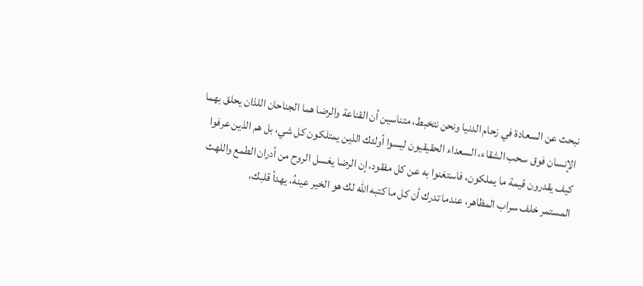نبحث عن السعادة في زحام الدنيا ونحن نتخبط، متناسين أن القناعة والرضا هما الجناحان اللذان يحلق بهما الإنسان فوق سحب الشقاء، السعداء الحقيقيون ليسوا أولئك الذين يمتلكون كل شي، بل هم الذين عرفوا كيف يقدرون قيمة ما يملكون، فاستغنوا به عن كل مفقود، إن الرضا يغسل الروح من أدران الطمع واللهث المستمر خلف سراب المظاهر، عندما تدرك أن كل ما كتبه الله لك هو الخير عينهُ، يهدأ قلبك،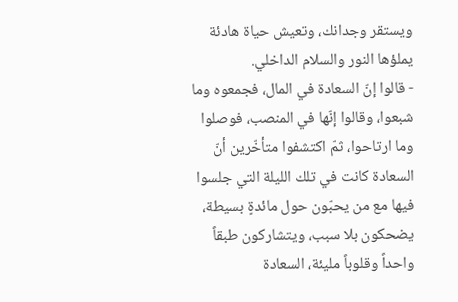ويستقر وجدانك، وتعيش حياة هادئة يملؤها النور والسلام الداخلي.
- قالوا إنّ السعادة في المال، فجمعوه وما شبعوا، وقالوا إنّها في المنصب، فوصلوا وما ارتاحوا، ثمّ اكتشفوا متأخّرين أنّ السعادة كانت في تلك الليلة التي جلسوا فيها مع من يحبّون حول مائدةٍ بسيطة، يضحكون بلا سبب، ويتشاركون طبقاً واحداً وقلوباً مليئة، السعادة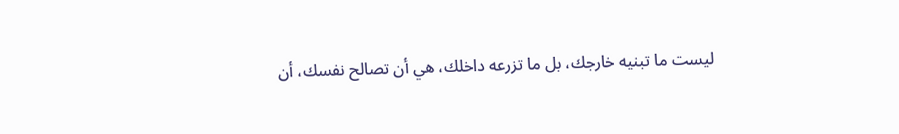ليست ما تبنيه خارجك، بل ما تزرعه داخلك، هي أن تصالح نفسك، أن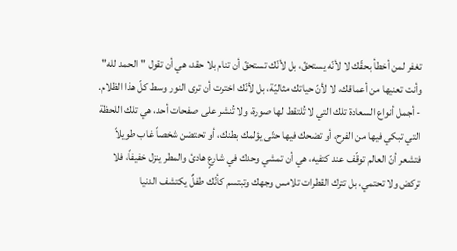تغفر لمن أخطأ بحقّك لا لأنّه يستحقّ، بل لأنّك تستحقّ أن تنام بلا حقد، هي أن تقول "الحمد لله" وأنت تعنيها من أعماقك، لا لأنّ حياتك مثاليّة، بل لأنّك اخترت أن ترى النور وسط كلّ هذا الظلام.
- أجمل أنواع السعادة تلك التي لا تُلتقط لها صورة، ولا تُنشر على صفحات أحد، هي تلك اللحظة التي تبكي فيها من الفرح، أو تضحك فيها حتّى يؤلمك بطنك، أو تحتضن شخصاً غاب طويلاً فتشعر أنّ العالم توقّف عند كتفيه، هي أن تمشي وحدك في شارعٍ هادئ والمطر ينزل خفيفاً، فلا تركض ولا تحتمي، بل تترك القطرات تلامس وجهك وتبتسم كأنّك طفلٌ يكتشف الدنيا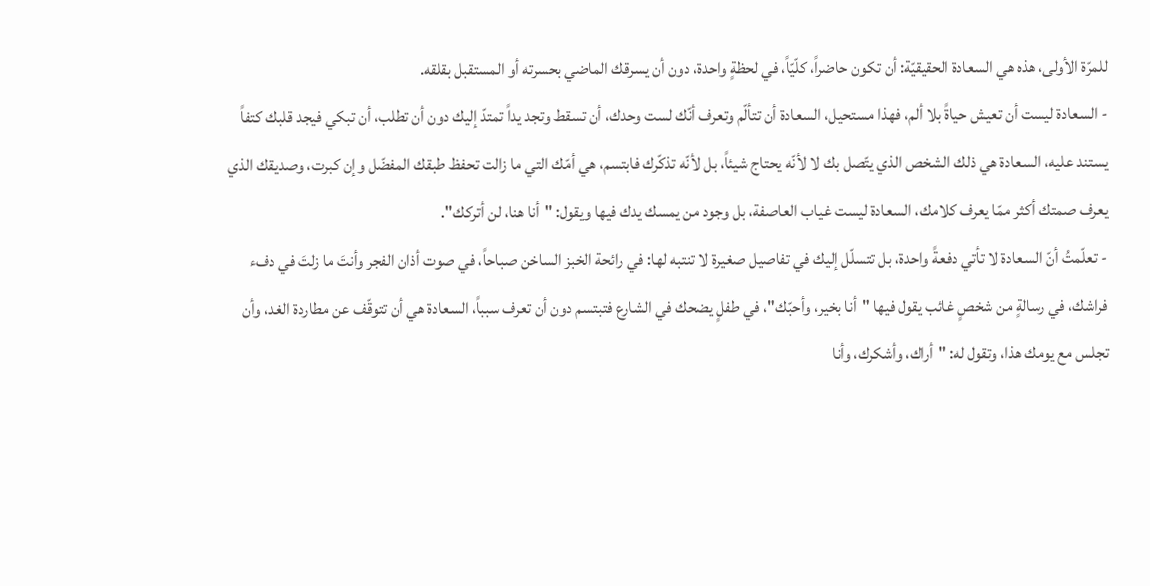للمرّة الأولى، هذه هي السعادة الحقيقيّة: أن تكون حاضراً، كلّيّاً، في لحظةٍ واحدة، دون أن يسرقك الماضي بحسرته أو المستقبل بقلقه.
- السعادة ليست أن تعيش حياةً بلا ألم، فهذا مستحيل، السعادة أن تتألّم وتعرف أنّك لست وحدك، أن تسقط وتجد يداً تمتدّ إليك دون أن تطلب، أن تبكي فيجد قلبك كتفاً يستند عليه، السعادة هي ذلك الشخص الذي يتّصل بك لا لأنّه يحتاج شيئاً، بل لأنّه تذكّرك فابتسم، هي أمّك التي ما زالت تحفظ طبقك المفضّل وإن كبرت، وصديقك الذي يعرف صمتك أكثر ممّا يعرف كلامك، السعادة ليست غياب العاصفة، بل وجود من يمسك يدك فيها ويقول: "أنا هنا، لن أتركك".
- تعلّمتُ أنّ السعادة لا تأتي دفعةً واحدة، بل تتسلّل إليك في تفاصيل صغيرة لا تنتبه لها: في رائحة الخبز الساخن صباحاً، في صوت أذان الفجر وأنتَ ما زلتَ في دفء فراشك، في رسالةٍ من شخصٍ غائب يقول فيها "أنا بخير، وأحبّك"، في طفلٍ يضحك في الشارع فتبتسم دون أن تعرف سبباً، السعادة هي أن تتوقّف عن مطاردة الغد، وأن تجلس مع يومك هذا، وتقول له: "أراك، وأشكرك، وأنا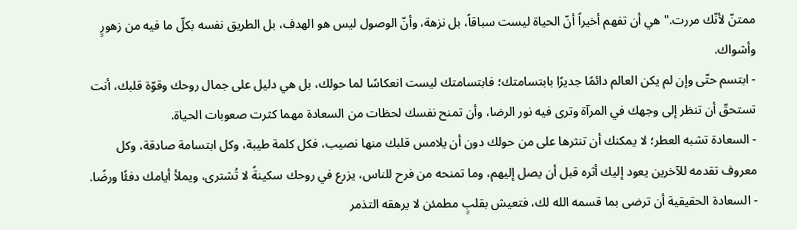ممتنّ لأنّك مررت." هي أن تفهم أخيراً أنّ الحياة ليست سباقاً، بل نزهة، وأنّ الوصول ليس هو الهدف، بل الطريق نفسه بكلّ ما فيه من زهورٍ وأشواك.
- ابتسم حتّى وإن لم يكن العالم دائمًا جديرًا بابتسامتك؛ فابتسامتك ليست انعكاسًا لما حولك، بل هي دليل على جمال روحك وقوّة قلبك، أنت تستحقّ أن تنظر إلى وجهك في المرآة وترى فيه نور الرضا، وأن تمنح نفسك لحظات من السعادة مهما كثرت صعوبات الحياة.
- السعادة تشبه العطر؛ لا يمكنك أن تنثرها على من حولك دون أن يلامس قلبك منها نصيب، فكل كلمة طيبة، وكل ابتسامة صادقة، وكل معروف تقدمه للآخرين يعود إليك أثره قبل أن يصل إليهم، وما تمنحه من فرح للناس، يزرع في روحك سكينةً لا تُشترى، ويملأ أيامك دفئًا ورضًا.
- السعادة الحقيقية أن ترضى بما قسمه الله لك، فتعيش بقلبٍ مطمئن لا يرهقه التذمر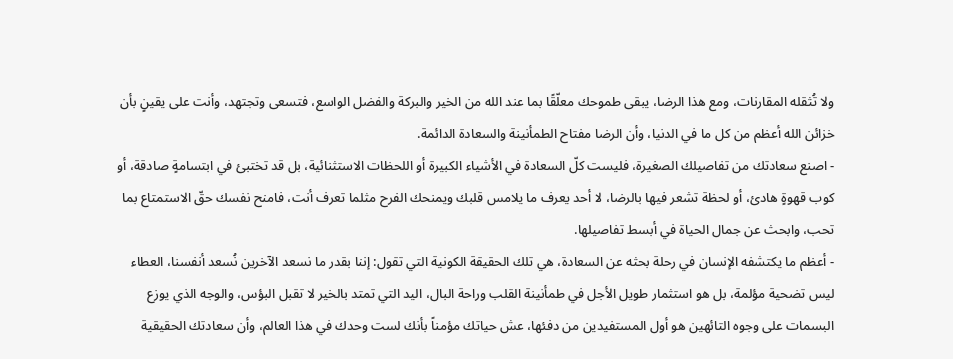ولا تُثقله المقارنات، ومع هذا الرضا، يبقى طموحك معلّقًا بما عند الله من الخير والبركة والفضل الواسع، فتسعى وتجتهد، وأنت على يقينٍ بأن خزائن الله أعظم من كل ما في الدنيا، وأن الرضا مفتاح الطمأنينة والسعادة الدائمة.
- اصنع سعادتك من تفاصيلك الصغيرة، فليست كلّ السعادة في الأشياء الكبيرة أو اللحظات الاستثنائية، بل قد تختبئ في ابتسامةٍ صادقة، أو كوب قهوةٍ هادئ، أو لحظة تشعر فيها بالرضا، لا أحد يعرف ما يلامس قلبك ويمنحك الفرح مثلما تعرف أنت، فامنح نفسك حقّ الاستمتاع بما تحب، وابحث عن جمال الحياة في أبسط تفاصيلها.
- أعظم ما يكتشفه الإنسان في رحلة بحثه عن السعادة، هي تلك الحقيقة الكونية التي تقول: إننا بقدر ما نسعد الآخرين نُسعد أنفسنا، العطاء ليس تضحية مؤلمة، بل هو استثمار طويل الأجل في طمأنينة القلب وراحة البال، اليد التي تمتد بالخير لا تقبل البؤس، والوجه الذي يوزع البسمات على وجوه التائهين هو أول المستفيدين من دفئها، عش حياتك مؤمناً بأنك لست وحدك في هذا العالم، وأن سعادتك الحقيقية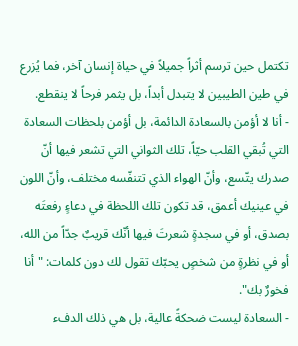تكتمل حين ترسم أثراً جميلاً في حياة إنسان آخر، فما يُزرع في طين الطيبين لا يتبدل أبداً، بل يثمر فرحاً لا ينقطع.
- أنا لا أؤمن بالسعادة الدائمة، بل أؤمن بلحظات السعادة التي تُبقي القلب حيّاً، تلك الثواني التي تشعر فيها أنّ صدرك يتّسع، وأنّ الهواء الذي تتنفّسه مختلف، وأنّ اللون في عينيك أعمق، قد تكون تلك اللحظة في دعاءٍ رفعتَه بصدق، أو في سجدةٍ شعرتَ فيها أنّك قريبٌ جدّاً من الله، أو في نظرةٍ من شخصٍ يحبّك تقول لك دون كلمات: "أنا فخورٌ بك".
- السعادة ليست ضحكةً عالية، بل هي ذلك الدفء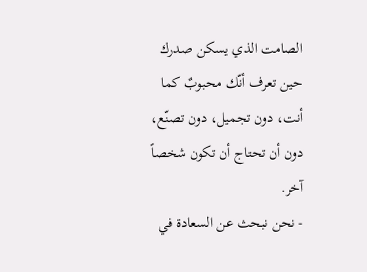الصامت الذي يسكن صدرك حين تعرف أنّك محبوبٌ كما أنت، دون تجميل، دون تصنّع، دون أن تحتاج أن تكون شخصاً آخر.
- نحن نبحث عن السعادة في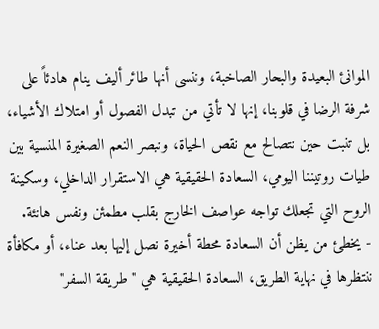الموانئ البعيدة والبحار الصاخبة، وننسى أنها طائر أليف ينام هادئاً على شرفة الرضا في قلوبنا، إنها لا تأتي من تبدل الفصول أو امتلاك الأشياء، بل تنبت حين نتصالح مع نقص الحياة، ونبصر النعم الصغيرة المنسية بين طيات روتيننا اليومي، السعادة الحقيقية هي الاستقرار الداخلي، وسكينة الروح التي تجعلك تواجه عواصف الخارج بقلب مطمئن ونفس هانئة.
- يخطئ من يظن أن السعادة محطة أخيرة نصل إليها بعد عناء، أو مكافأة ننتظرها في نهاية الطريق، السعادة الحقيقية هي "طريقة السفر"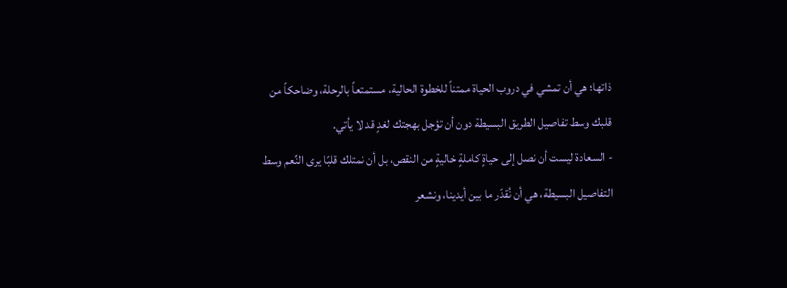ذاتها؛ هي أن تمشي في دروب الحياة ممتناً للخطوة الحالية، مستمتعاً بالرحلة، وضاحكاً من قلبك وسط تفاصيل الطريق البسيطة دون أن تؤجل بهجتك لغدٍ قد لا يأتي.
- السعادة ليست أن نصل إلى حياةٍ كاملةٍ خاليةٍ من النقص، بل أن نمتلك قلبًا يرى النِّعم وسط التفاصيل البسيطة، هي أن نُقدّر ما بين أيدينا، ونشعر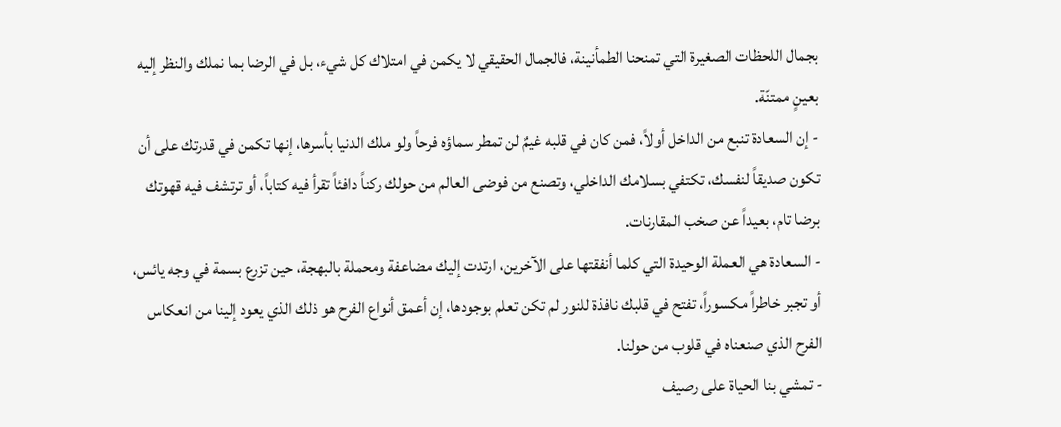بجمال اللحظات الصغيرة التي تمنحنا الطمأنينة، فالجمال الحقيقي لا يكمن في امتلاك كل شيء، بل في الرضا بما نملك والنظر إليه بعينٍ ممتنّة.
- إن السعادة تنبع من الداخل أولاً، فمن كان في قلبه غيمٌ لن تمطر سماؤه فرحاً ولو ملك الدنيا بأسرها، إنها تكمن في قدرتك على أن تكون صديقاً لنفسك، تكتفي بسلامك الداخلي، وتصنع من فوضى العالم من حولك ركناً دافئاً تقرأ فيه كتاباً، أو ترتشف فيه قهوتك برضا تام، بعيداً عن صخب المقارنات.
- السعادة هي العملة الوحيدة التي كلما أنفقتها على الآخرين، ارتدت إليك مضاعفة ومحملة بالبهجة، حين تزرع بسمة في وجه يائس، أو تجبر خاطراً مكسوراً، تفتح في قلبك نافذة للنور لم تكن تعلم بوجودها، إن أعمق أنواع الفرح هو ذلك الذي يعود إلينا من انعكاس الفرح الذي صنعناه في قلوب من حولنا.
- تمشي بنا الحياة على رصيف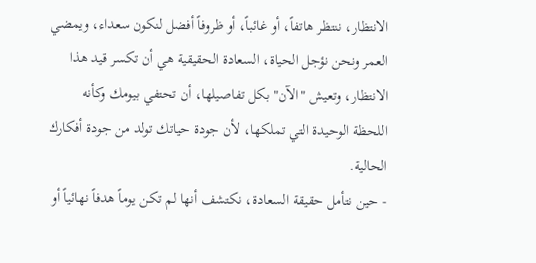الانتظار، ننتظر هاتفاً، أو غائباً، أو ظروفاً أفضل لنكون سعداء، ويمضي العمر ونحن نؤجل الحياة، السعادة الحقيقية هي أن تكسر قيد هذا الانتظار، وتعيش "الآن" بكل تفاصيلها، أن تحتفي بيومك وكأنه اللحظة الوحيدة التي تملكها، لأن جودة حياتك تولد من جودة أفكارك الحالية.
- حين نتأمل حقيقة السعادة، نكتشف أنها لم تكن يوماً هدفاً نهائياً أو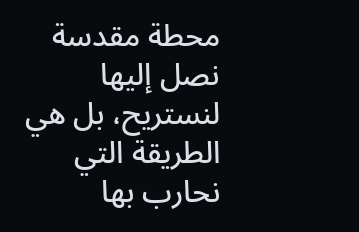محطة مقدسة نصل إليها لنستريح، بل هي الطريقة التي نحارب بها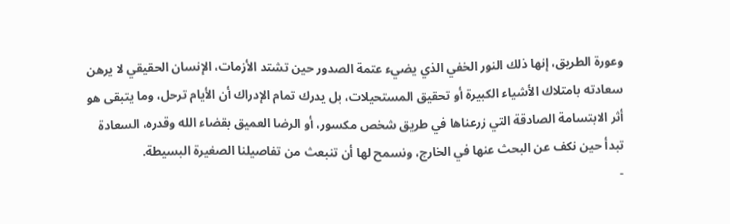وعورة الطريق، إنها ذلك النور الخفي الذي يضيء عتمة الصدور حين تشتد الأزمات، الإنسان الحقيقي لا يرهن سعادته بامتلاك الأشياء الكبيرة أو تحقيق المستحيلات، بل يدرك تمام الإدراك أن الأيام ترحل، وما يتبقى هو أثر الابتسامة الصادقة التي زرعناها في طريق شخص مكسور، أو الرضا العميق بقضاء الله وقدره، السعادة تبدأ حين نكف عن البحث عنها في الخارج، ونسمح لها أن تنبعث من تفاصيلنا الصغيرة البسيطة.
-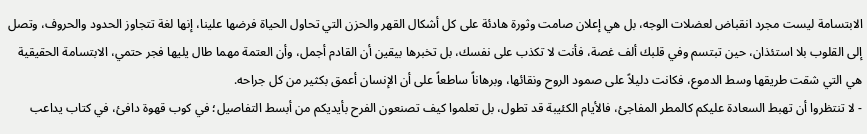الابتسامة ليست مجرد انقباض لعضلات الوجه، بل هي إعلان صامت وثورة هادئة على كل أشكال القهر والحزن التي تحاول الحياة فرضها علينا، إنها لغة تتجاوز الحدود والحروف، وتصل إلى القلوب بلا استئذان، حين تبتسم وفي قلبك ألف غصة، فأنت لا تكذب على نفسك، بل تخبرها بيقين أن القادم أجمل، وأن العتمة مهما طال يليها فجر حتمي، الابتسامة الحقيقية هي التي شقت طريقها وسط الدموع، فكانت دليلاً على صمود الروح ونقائها، وبرهاناً ساطعاً على أن الإنسان أعمق بكثير من كل جراحه.
- لا تنتظروا أن تهبط السعادة عليكم كالمطر المفاجئ، فالأيام الكئيبة قد تطول، بل تعلموا كيف تصنعون الفرح بأيديكم من أبسط التفاصيل؛ في كوب قهوة دافئ، في كتاب يداعب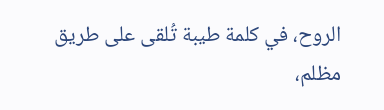الروح، في كلمة طيبة تُلقى على طريق مظلم،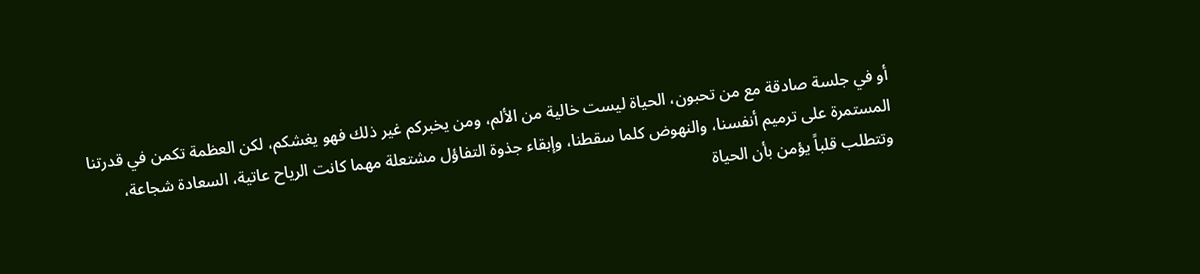أو في جلسة صادقة مع من تحبون، الحياة ليست خالية من الألم، ومن يخبركم غير ذلك فهو يغشكم، لكن العظمة تكمن في قدرتنا المستمرة على ترميم أنفسنا، والنهوض كلما سقطنا، وإبقاء جذوة التفاؤل مشتعلة مهما كانت الرياح عاتية، السعادة شجاعة، وتتطلب قلباً يؤمن بأن الحياة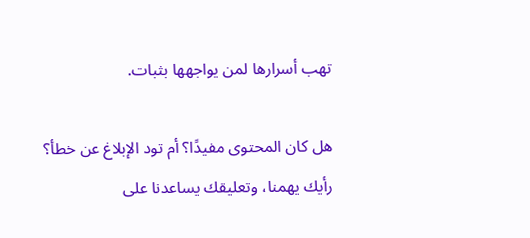تهب أسرارها لمن يواجهها بثبات.

هل كان المحتوى مفيدًا؟ أم تود الإبلاغ عن خطأ؟
رأيك يهمنا، وتعليقك يساعدنا على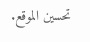تحسين الموقع.